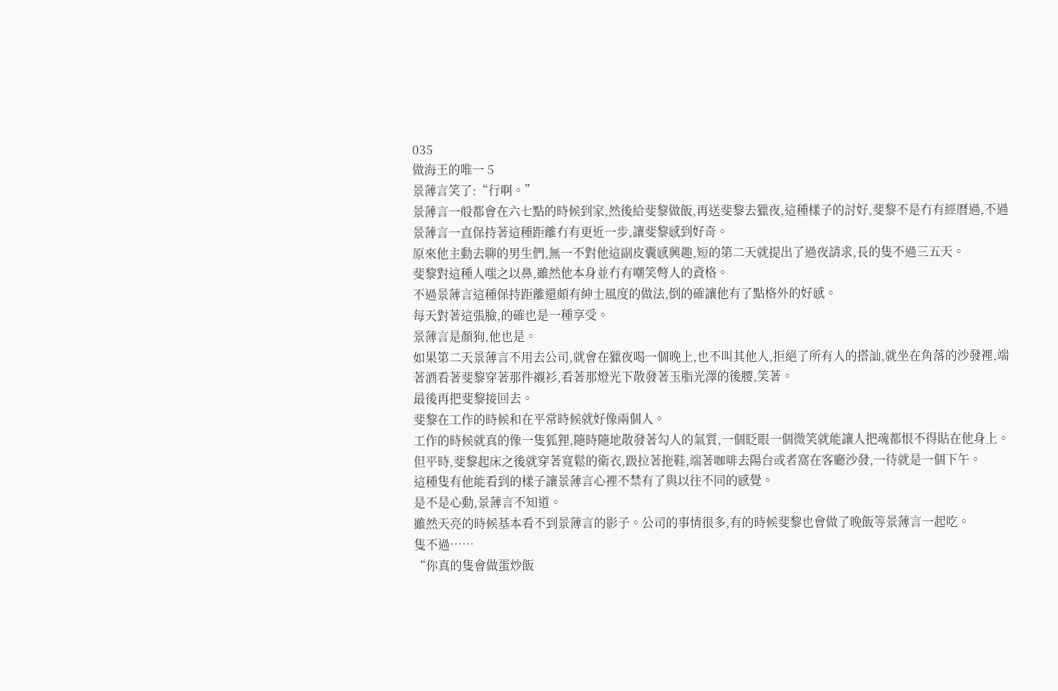035
做海王的唯一 5
景薄言笑了:“行啊。”
景薄言一般都會在六七點的時候到家,然後給斐黎做飯,再送斐黎去獵夜,這種樣子的討好,斐黎不是冇有經曆過,不過景薄言一直保持著這種距離冇有更近一步,讓斐黎感到好奇。
原來他主動去聊的男生們,無一不對他這副皮囊感興趣,短的第二天就提出了過夜請求,長的隻不過三五天。
斐黎對這種人嗤之以鼻,雖然他本身並冇有嘲笑彆人的資格。
不過景薄言這種保持距離還頗有紳士風度的做法,倒的確讓他有了點格外的好感。
每天對著這張臉,的確也是一種享受。
景薄言是顏狗,他也是。
如果第二天景薄言不用去公司,就會在獵夜喝一個晚上,也不叫其他人,拒絕了所有人的搭訕,就坐在角落的沙發裡,端著酒看著斐黎穿著那件襯衫,看著那燈光下散發著玉脂光澤的後腰,笑著。
最後再把斐黎接回去。
斐黎在工作的時候和在平常時候就好像兩個人。
工作的時候就真的像一隻狐狸,隨時隨地散發著勾人的氣質,一個眨眼一個微笑就能讓人把魂都恨不得貼在他身上。
但平時,斐黎起床之後就穿著寬鬆的衛衣,趿拉著拖鞋,端著咖啡去陽台或者窩在客廳沙發,一待就是一個下午。
這種隻有他能看到的樣子讓景薄言心裡不禁有了與以往不同的感覺。
是不是心動,景薄言不知道。
雖然天亮的時候基本看不到景薄言的影子。公司的事情很多,有的時候斐黎也會做了晚飯等景薄言一起吃。
隻不過……
“你真的隻會做蛋炒飯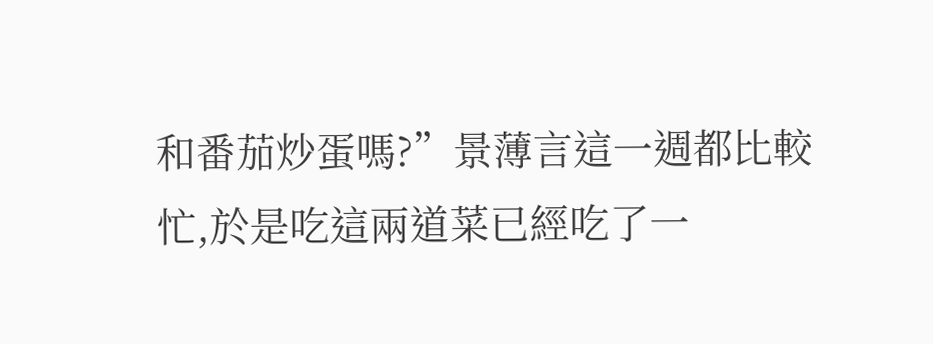和番茄炒蛋嗎?”景薄言這一週都比較忙,於是吃這兩道菜已經吃了一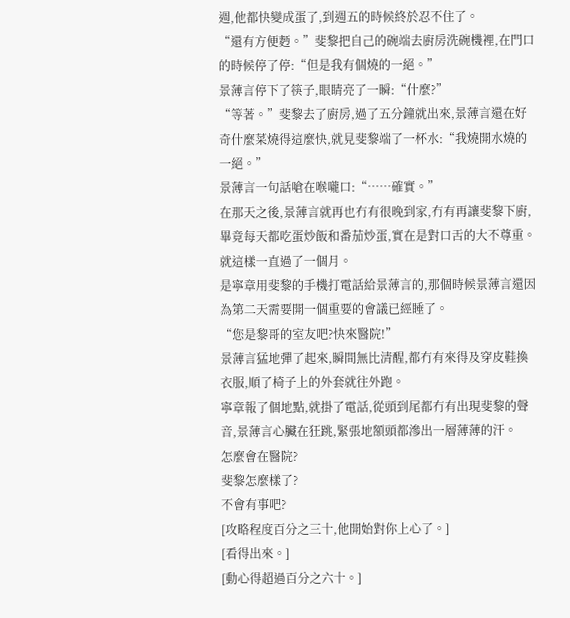週,他都快變成蛋了,到週五的時候終於忍不住了。
“還有方便麪。”斐黎把自己的碗端去廚房洗碗機裡,在門口的時候停了停:“但是我有個燒的一絕。”
景薄言停下了筷子,眼睛亮了一瞬:“什麼?”
“等著。”斐黎去了廚房,過了五分鐘就出來,景薄言還在好奇什麼菜燒得這麼快,就見斐黎端了一杯水:“我燒開水燒的一絕。”
景薄言一句話嗆在喉嚨口:“……確實。”
在那天之後,景薄言就再也冇有很晚到家,冇有再讓斐黎下廚,畢竟每天都吃蛋炒飯和番茄炒蛋,實在是對口舌的大不尊重。
就這樣一直過了一個月。
是寧章用斐黎的手機打電話給景薄言的,那個時候景薄言還因為第二天需要開一個重要的會議已經睡了。
“您是黎哥的室友吧?快來醫院!”
景薄言猛地彈了起來,瞬間無比清醒,都冇有來得及穿皮鞋換衣服,順了椅子上的外套就往外跑。
寧章報了個地點,就掛了電話,從頭到尾都冇有出現斐黎的聲音,景薄言心臟在狂跳,緊張地額頭都滲出一層薄薄的汗。
怎麼會在醫院?
斐黎怎麼樣了?
不會有事吧?
[攻略程度百分之三十,他開始對你上心了。]
[看得出來。]
[動心得超過百分之六十。]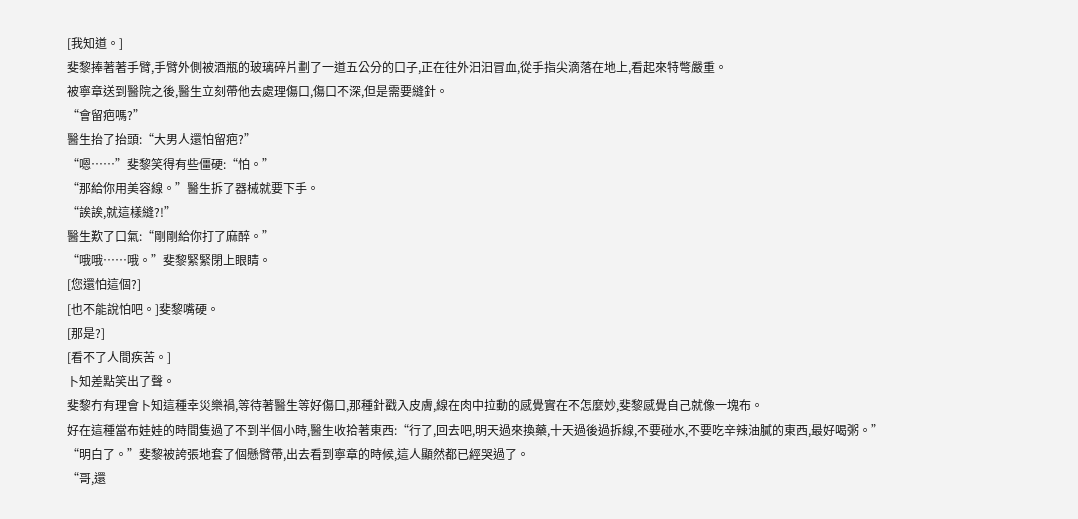[我知道。]
斐黎捧著著手臂,手臂外側被酒瓶的玻璃碎片劃了一道五公分的口子,正在往外汩汩冒血,從手指尖滴落在地上,看起來特彆嚴重。
被寧章送到醫院之後,醫生立刻帶他去處理傷口,傷口不深,但是需要縫針。
“會留疤嗎?”
醫生抬了抬頭:“大男人還怕留疤?”
“嗯……”斐黎笑得有些僵硬:“怕。”
“那給你用美容線。”醫生拆了器械就要下手。
“誒誒,就這樣縫?!”
醫生歎了口氣:“剛剛給你打了麻醉。”
“哦哦……哦。”斐黎緊緊閉上眼睛。
[您還怕這個?]
[也不能說怕吧。]斐黎嘴硬。
[那是?]
[看不了人間疾苦。]
卜知差點笑出了聲。
斐黎冇有理會卜知這種幸災樂禍,等待著醫生等好傷口,那種針戳入皮膚,線在肉中拉動的感覺實在不怎麼妙,斐黎感覺自己就像一塊布。
好在這種當布娃娃的時間隻過了不到半個小時,醫生收拾著東西:“行了,回去吧,明天過來換藥,十天過後過拆線,不要碰水,不要吃辛辣油膩的東西,最好喝粥。”
“明白了。”斐黎被誇張地套了個懸臂帶,出去看到寧章的時候,這人顯然都已經哭過了。
“哥,還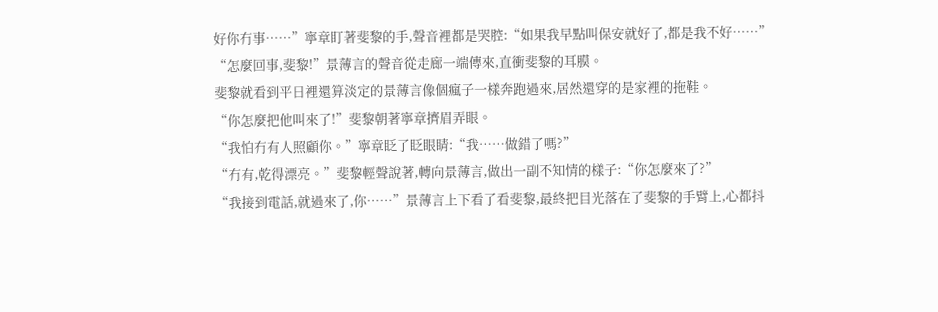好你冇事……”寧章盯著斐黎的手,聲音裡都是哭腔:“如果我早點叫保安就好了,都是我不好……”
“怎麼回事,斐黎!”景薄言的聲音從走廊一端傳來,直衝斐黎的耳膜。
斐黎就看到平日裡還算淡定的景薄言像個瘋子一樣奔跑過來,居然還穿的是家裡的拖鞋。
“你怎麼把他叫來了!”斐黎朝著寧章擠眉弄眼。
“我怕冇有人照顧你。”寧章眨了眨眼睛:“我……做錯了嗎?”
“冇有,乾得漂亮。”斐黎輕聲說著,轉向景薄言,做出一副不知情的樣子:“你怎麼來了?”
“我接到電話,就過來了,你……”景薄言上下看了看斐黎,最終把目光落在了斐黎的手臂上,心都抖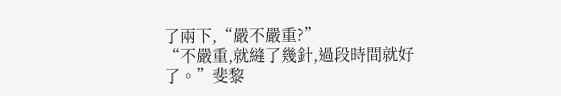了兩下,“嚴不嚴重?”
“不嚴重,就縫了幾針,過段時間就好了。”斐黎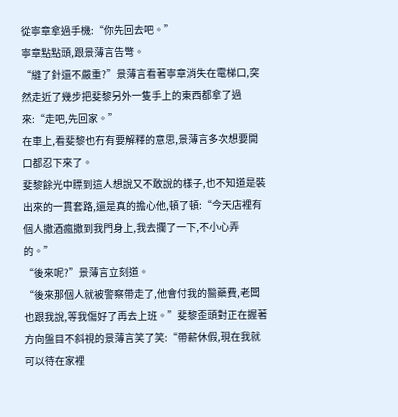從寧章拿過手機:“你先回去吧。”
寧章點點頭,跟景薄言告彆。
“縫了針還不嚴重?”景薄言看著寧章消失在電梯口,突然走近了幾步把斐黎另外一隻手上的東西都拿了過來:“走吧,先回家。”
在車上,看斐黎也冇有要解釋的意思,景薄言多次想要開口都忍下來了。
斐黎餘光中瞟到這人想說又不敢說的樣子,也不知道是裝出來的一貫套路,還是真的擔心他,頓了頓:“今天店裡有個人撒酒瘋撒到我門身上,我去攔了一下,不小心弄的。”
“後來呢?”景薄言立刻道。
“後來那個人就被警察帶走了,他會付我的醫藥費,老闆也跟我說,等我傷好了再去上班。”斐黎歪頭對正在握著方向盤目不斜視的景薄言笑了笑:“帶薪休假,現在我就可以待在家裡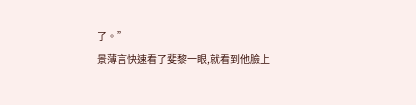了。”
景薄言快速看了斐黎一眼,就看到他臉上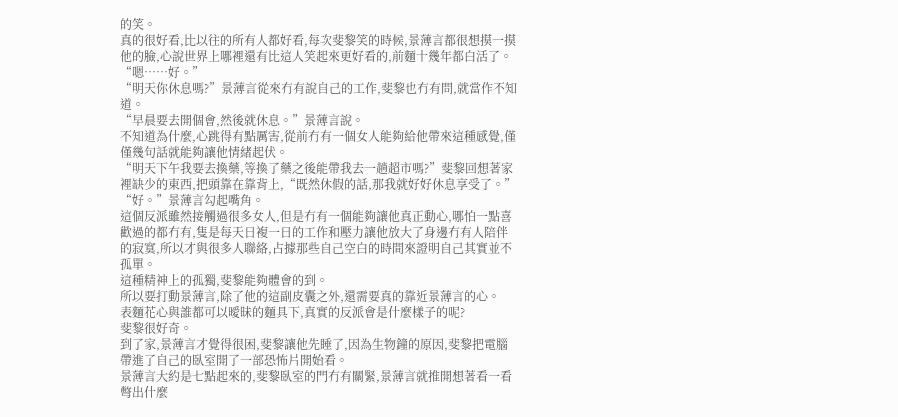的笑。
真的很好看,比以往的所有人都好看,每次斐黎笑的時候,景薄言都很想摸一摸他的臉,心說世界上哪裡還有比這人笑起來更好看的,前麵十幾年都白活了。
“嗯……好。”
“明天你休息嗎?”景薄言從來冇有說自己的工作,斐黎也冇有問,就當作不知道。
“早晨要去開個會,然後就休息。”景薄言說。
不知道為什麼,心跳得有點厲害,從前冇有一個女人能夠給他帶來這種感覺,僅僅幾句話就能夠讓他情緒起伏。
“明天下午我要去換藥,等換了藥之後能帶我去一趟超市嗎?”斐黎回想著家裡缺少的東西,把頭靠在靠背上,“既然休假的話,那我就好好休息享受了。”
“好。”景薄言勾起嘴角。
這個反派雖然接觸過很多女人,但是冇有一個能夠讓他真正動心,哪怕一點喜歡過的都冇有,隻是每天日複一日的工作和壓力讓他放大了身邊冇有人陪伴的寂寞,所以才與很多人聯絡,占據那些自己空白的時間來證明自己其實並不孤單。
這種精神上的孤獨,斐黎能夠體會的到。
所以要打動景薄言,除了他的這副皮囊之外,還需要真的靠近景薄言的心。
表麵花心與誰都可以曖昧的麵具下,真實的反派會是什麼樣子的呢?
斐黎很好奇。
到了家,景薄言才覺得很困,斐黎讓他先睡了,因為生物鐘的原因,斐黎把電腦帶進了自己的臥室開了一部恐怖片開始看。
景薄言大約是七點起來的,斐黎臥室的門冇有關緊,景薄言就推開想著看一看彆出什麼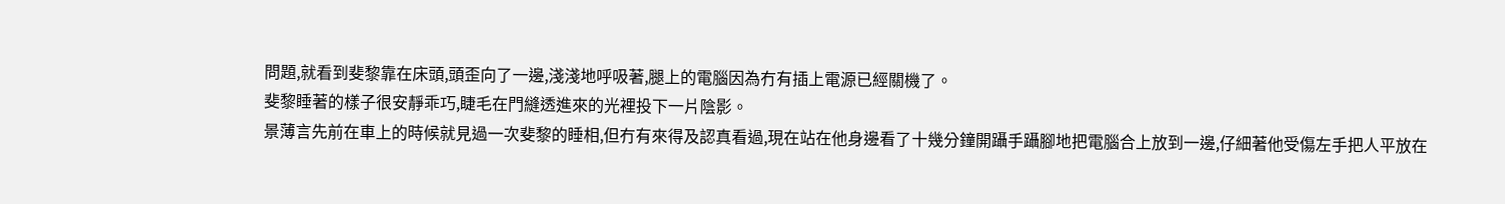問題,就看到斐黎靠在床頭,頭歪向了一邊,淺淺地呼吸著,腿上的電腦因為冇有插上電源已經關機了。
斐黎睡著的樣子很安靜乖巧,睫毛在門縫透進來的光裡投下一片陰影。
景薄言先前在車上的時候就見過一次斐黎的睡相,但冇有來得及認真看過,現在站在他身邊看了十幾分鐘開躡手躡腳地把電腦合上放到一邊,仔細著他受傷左手把人平放在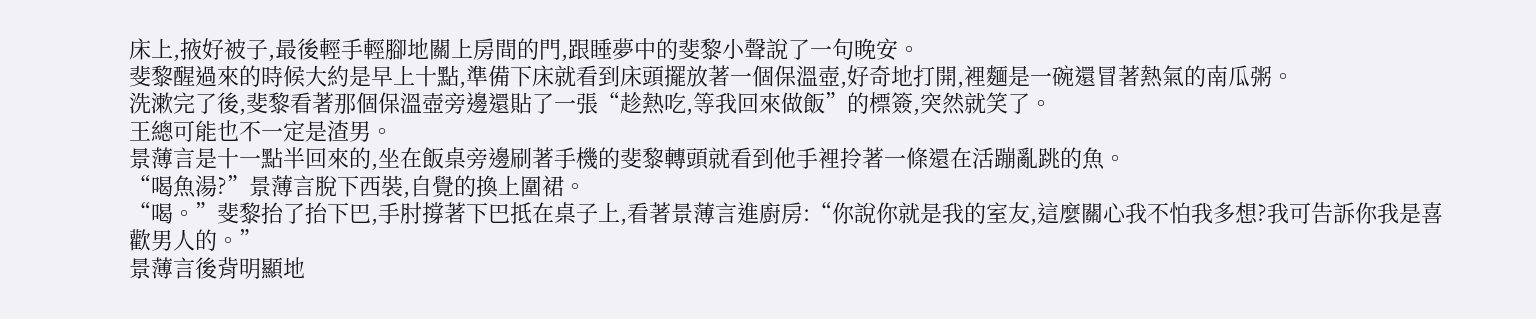床上,掖好被子,最後輕手輕腳地關上房間的門,跟睡夢中的斐黎小聲說了一句晚安。
斐黎醒過來的時候大約是早上十點,準備下床就看到床頭擺放著一個保溫壺,好奇地打開,裡麵是一碗還冒著熱氣的南瓜粥。
洗漱完了後,斐黎看著那個保溫壺旁邊還貼了一張“趁熱吃,等我回來做飯”的標簽,突然就笑了。
王總可能也不一定是渣男。
景薄言是十一點半回來的,坐在飯桌旁邊刷著手機的斐黎轉頭就看到他手裡拎著一條還在活蹦亂跳的魚。
“喝魚湯?”景薄言脫下西裝,自覺的換上圍裙。
“喝。”斐黎抬了抬下巴,手肘撐著下巴抵在桌子上,看著景薄言進廚房:“你說你就是我的室友,這麼關心我不怕我多想?我可告訴你我是喜歡男人的。”
景薄言後背明顯地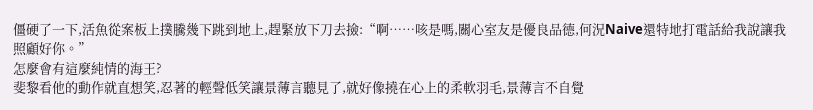僵硬了一下,活魚從案板上撲騰幾下跳到地上,趕緊放下刀去撿:“啊……咳是嗎,關心室友是優良品德,何況Naive還特地打電話給我說讓我照顧好你。”
怎麼會有這麼純情的海王?
斐黎看他的動作就直想笑,忍著的輕聲低笑讓景薄言聽見了,就好像撓在心上的柔軟羽毛,景薄言不自覺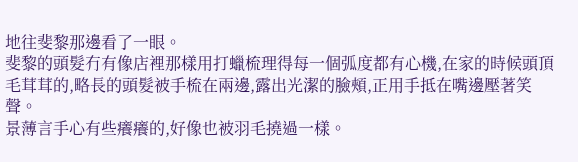地往斐黎那邊看了一眼。
斐黎的頭髮冇有像店裡那樣用打蠟梳理得每一個弧度都有心機,在家的時候頭頂毛茸茸的,略長的頭髮被手梳在兩邊,露出光潔的臉頰,正用手抵在嘴邊壓著笑聲。
景薄言手心有些癢癢的,好像也被羽毛撓過一樣。